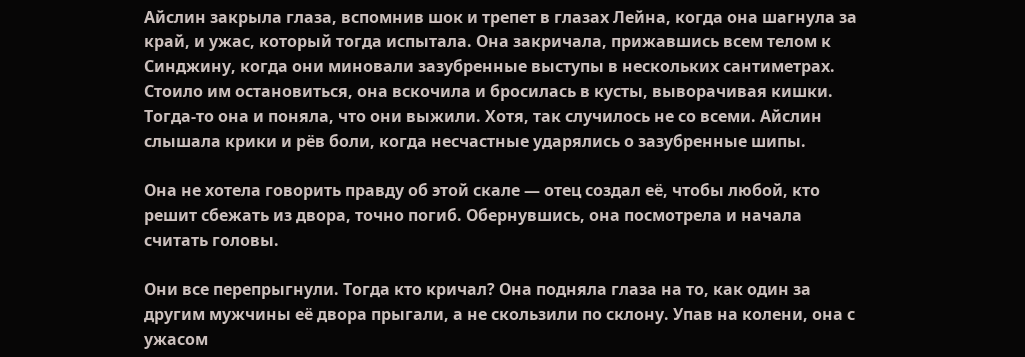Айслин закрыла глаза, вспомнив шок и трепет в глазах Лейна, когда она шагнула за край, и ужас, который тогда испытала. Она закричала, прижавшись всем телом к Синджину, когда они миновали зазубренные выступы в нескольких сантиметрах. Стоило им остановиться, она вскочила и бросилась в кусты, выворачивая кишки. Тогда-то она и поняла, что они выжили. Хотя, так случилось не со всеми. Айслин слышала крики и рёв боли, когда несчастные ударялись о зазубренные шипы.

Она не хотела говорить правду об этой скале — отец создал её, чтобы любой, кто решит сбежать из двора, точно погиб. Обернувшись, она посмотрела и начала считать головы.

Они все перепрыгнули. Тогда кто кричал? Она подняла глаза на то, как один за другим мужчины её двора прыгали, а не скользили по склону. Упав на колени, она с ужасом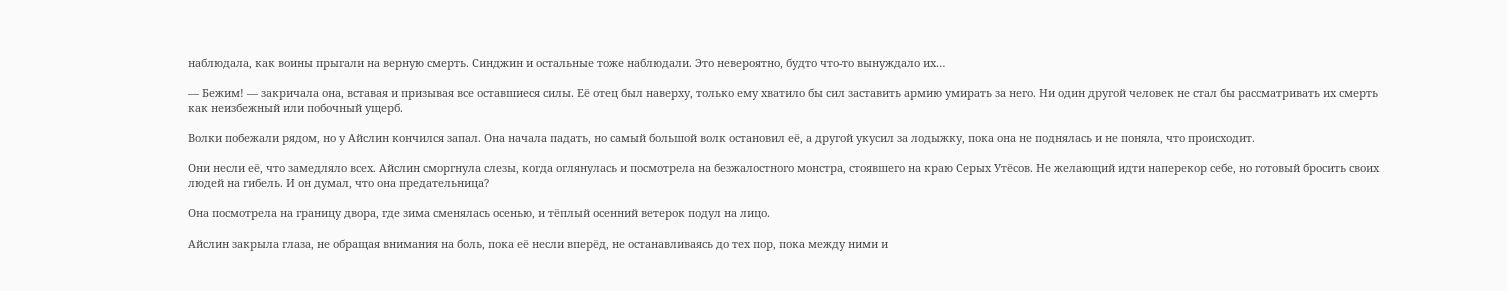наблюдала, как воины прыгали на верную смерть. Синджин и остальные тоже наблюдали. Это невероятно, будто что-то вынуждало их…

— Бежим! — закричала она, вставая и призывая все оставшиеся силы. Её отец был наверху, только ему хватило бы сил заставить армию умирать за него. Ни один другой человек не стал бы рассматривать их смерть как неизбежный или побочный ущерб.

Волки побежали рядом, но у Айслин кончился запал. Она начала падать, но самый большой волк остановил её, а другой укусил за лодыжку, пока она не поднялась и не поняла, что происходит.

Они несли её, что замедляло всех. Айслин сморгнула слезы, когда оглянулась и посмотрела на безжалостного монстра, стоявшего на краю Серых Утёсов. Не желающий идти наперекор себе, но готовый бросить своих людей на гибель. И он думал, что она предательница?

Она посмотрела на границу двора, где зима сменялась осенью, и тёплый осенний ветерок подул на лицо.

Айслин закрыла глаза, не обращая внимания на боль, пока её несли вперёд, не останавливаясь до тех пор, пока между ними и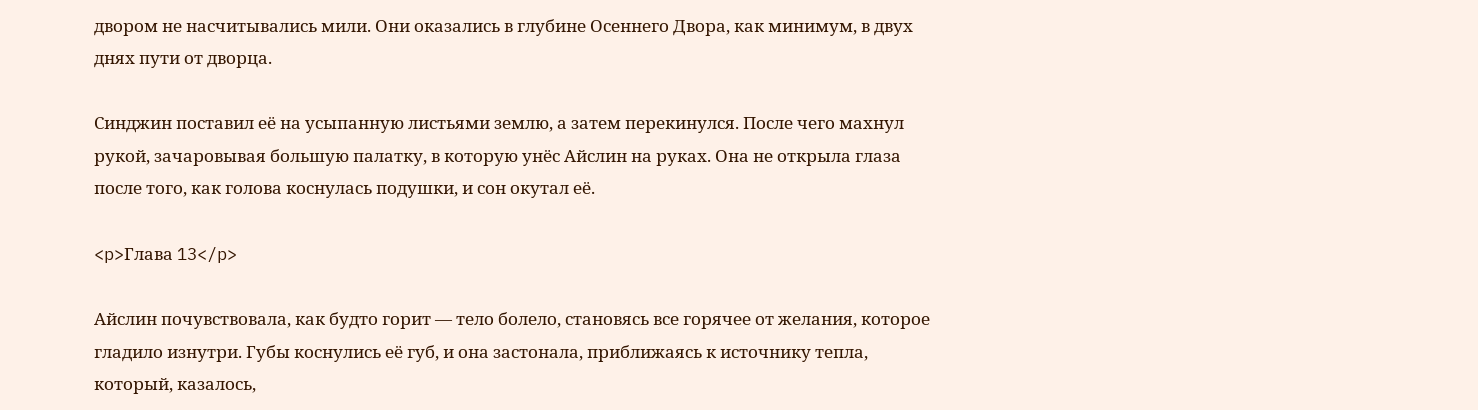двором не насчитывались мили. Они оказались в глубине Осеннего Двора, как минимум, в двух днях пути от дворца.

Синджин поставил её на усыпанную листьями землю, а затем перекинулся. После чего махнул рукой, зачаровывая большую палатку, в которую унёс Айслин на руках. Она не открыла глаза после того, как голова коснулась подушки, и сон окутал её.

<p>Глава 13</p>

Айслин почувствовала, как будто горит — тело болело, становясь все горячее от желания, которое гладило изнутри. Губы коснулись её губ, и она застонала, приближаясь к источнику тепла, который, казалось,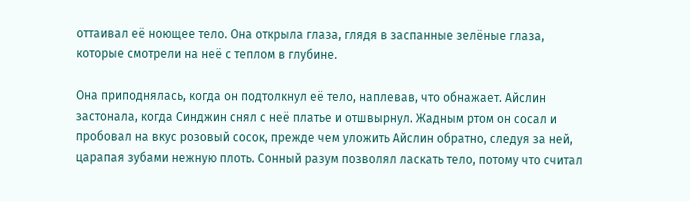оттаивал её ноющее тело. Она открыла глаза, глядя в заспанные зелёные глаза, которые смотрели на неё с теплом в глубине.

Она приподнялась, когда он подтолкнул её тело, наплевав, что обнажает. Айслин застонала, когда Синджин снял с неё платье и отшвырнул. Жадным ртом он сосал и пробовал на вкус розовый сосок, прежде чем уложить Айслин обратно, следуя за ней, царапая зубами нежную плоть. Сонный разум позволял ласкать тело, потому что считал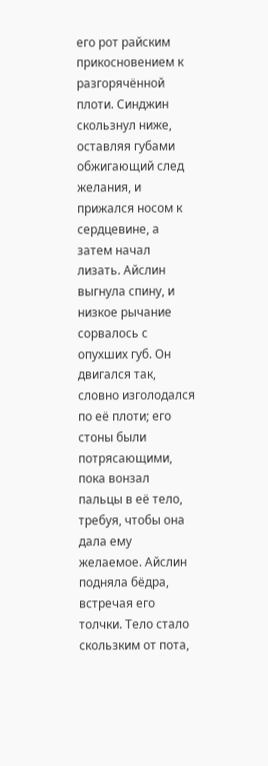его рот райским прикосновением к разгорячённой плоти. Синджин скользнул ниже, оставляя губами обжигающий след желания, и прижался носом к сердцевине, а затем начал лизать. Айслин выгнула спину, и низкое рычание сорвалось с опухших губ. Он двигался так, словно изголодался по её плоти; его стоны были потрясающими, пока вонзал пальцы в её тело, требуя, чтобы она дала ему желаемое. Айслин подняла бёдра, встречая его толчки. Тело стало скользким от пота,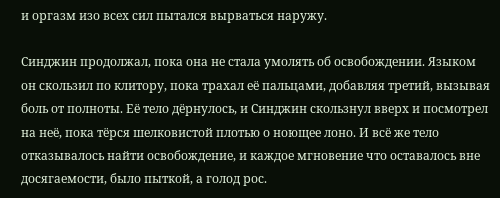и оргазм изо всех сил пытался вырваться наружу.

Синджин продолжал, пока она не стала умолять об освобождении. Языком он скользил по клитору, пока трахал её пальцами, добавляя третий, вызывая боль от полноты. Её тело дёрнулось, и Синджин скользнул вверх и посмотрел на неё, пока тёрся шелковистой плотью о ноющее лоно. И всё же тело отказывалось найти освобождение, и каждое мгновение что оставалось вне досягаемости, было пыткой, а голод рос.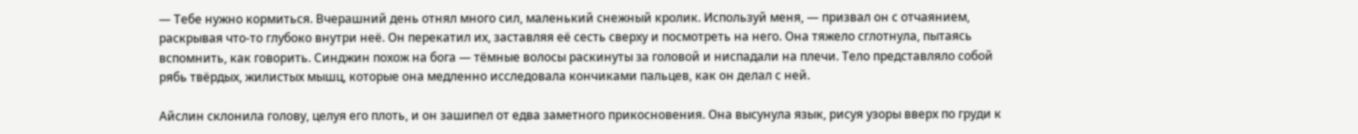— Тебе нужно кормиться. Вчерашний день отнял много сил, маленький снежный кролик. Используй меня, — призвал он с отчаянием, раскрывая что-то глубоко внутри неё. Он перекатил их, заставляя её сесть сверху и посмотреть на него. Она тяжело сглотнула, пытаясь вспомнить, как говорить. Синджин похож на бога — тёмные волосы раскинуты за головой и ниспадали на плечи. Тело представляло собой рябь твёрдых, жилистых мышц, которые она медленно исследовала кончиками пальцев, как он делал с ней.

Айслин склонила голову, целуя его плоть, и он зашипел от едва заметного прикосновения. Она высунула язык, рисуя узоры вверх по груди к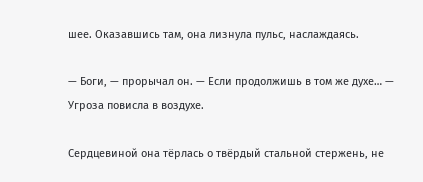шее. Оказавшись там, она лизнула пульс, наслаждаясь.

— Боги, — прорычал он. — Если продолжишь в том же духе… — Угроза повисла в воздухе.

Сердцевиной она тёрлась о твёрдый стальной стержень, не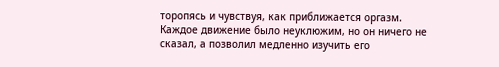торопясь и чувствуя, как приближается оргазм. Каждое движение было неуклюжим, но он ничего не сказал, а позволил медленно изучить его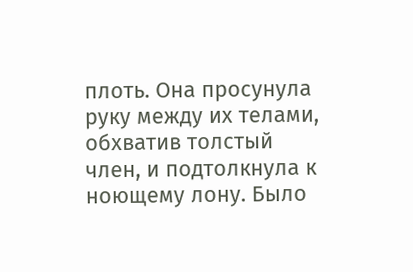плоть. Она просунула руку между их телами, обхватив толстый член, и подтолкнула к ноющему лону. Было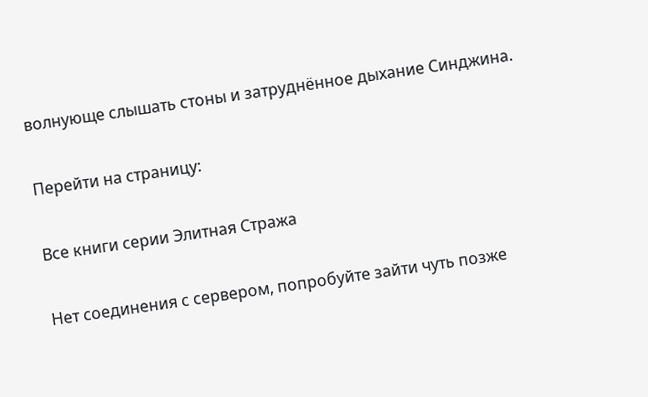волнующе слышать стоны и затруднённое дыхание Синджина.

Перейти на страницу:

Все книги серии Элитная Стража

Нет соединения с сервером, попробуйте зайти чуть позже